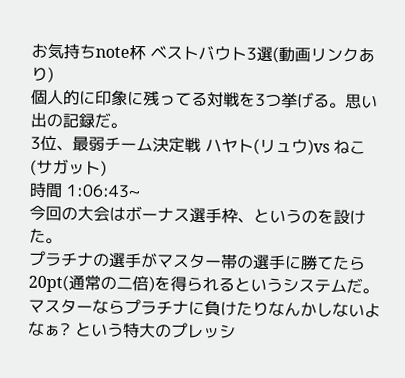お気持ちnote杯 ベストバウト3選(動画リンクあり)
個人的に印象に残ってる対戦を3つ挙げる。思い出の記録だ。
3位、最弱チーム決定戦 ハヤト(リュウ)vs ねこ(サガット)
時間 1:06:43~
今回の大会はボーナス選手枠、というのを設けた。
プラチナの選手がマスター帯の選手に勝てたら20pt(通常の二倍)を得られるというシステムだ。マスターならプラチナに負けたりなんかしないよなぁ? という特大のプレッシ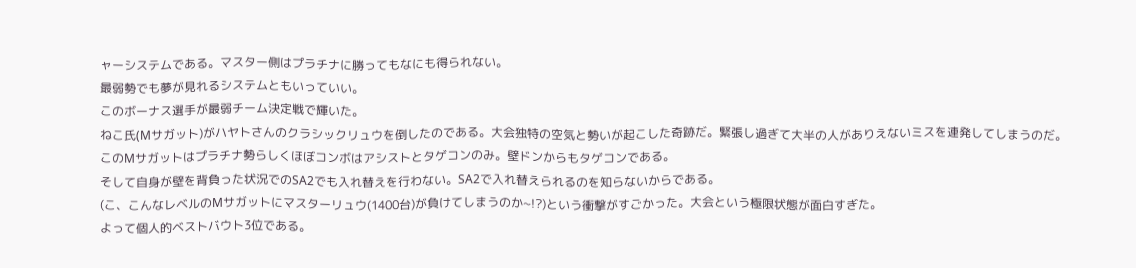ャーシステムである。マスター側はプラチナに勝ってもなにも得られない。
最弱勢でも夢が見れるシステムともいっていい。
このボーナス選手が最弱チーム決定戦で輝いた。
ねこ氏(Mサガット)がハヤトさんのクラシックリュウを倒したのである。大会独特の空気と勢いが起こした奇跡だ。緊張し過ぎて大半の人がありえないミスを連発してしまうのだ。
このMサガットはプラチナ勢らしくほぼコンボはアシストとタゲコンのみ。壁ドンからもタゲコンである。
そして自身が壁を背負った状況でのSA2でも入れ替えを行わない。SA2で入れ替えられるのを知らないからである。
(こ、こんなレベルのMサガットにマスターリュウ(1400台)が負けてしまうのか~!?)という衝撃がすごかった。大会という極限状態が面白すぎた。
よって個人的ベストバウト3位である。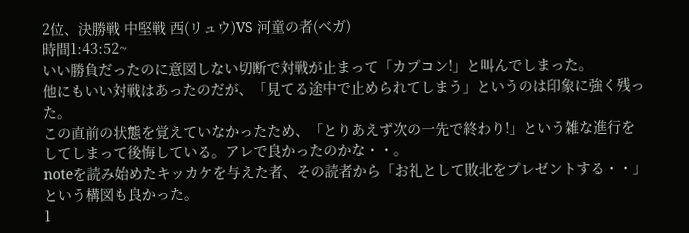2位、決勝戦 中堅戦 西(リュウ)VS 河童の者(ベガ)
時間1:43:52~
いい勝負だったのに意図しない切断で対戦が止まって「カプコン!」と叫んでしまった。
他にもいい対戦はあったのだが、「見てる途中で止められてしまう」というのは印象に強く残った。
この直前の状態を覚えていなかったため、「とりあえず次の一先で終わり!」という雑な進行をしてしまって後悔している。アレで良かったのかな・・。
noteを読み始めたキッカケを与えた者、その読者から「お礼として敗北をプレゼントする・・」という構図も良かった。
1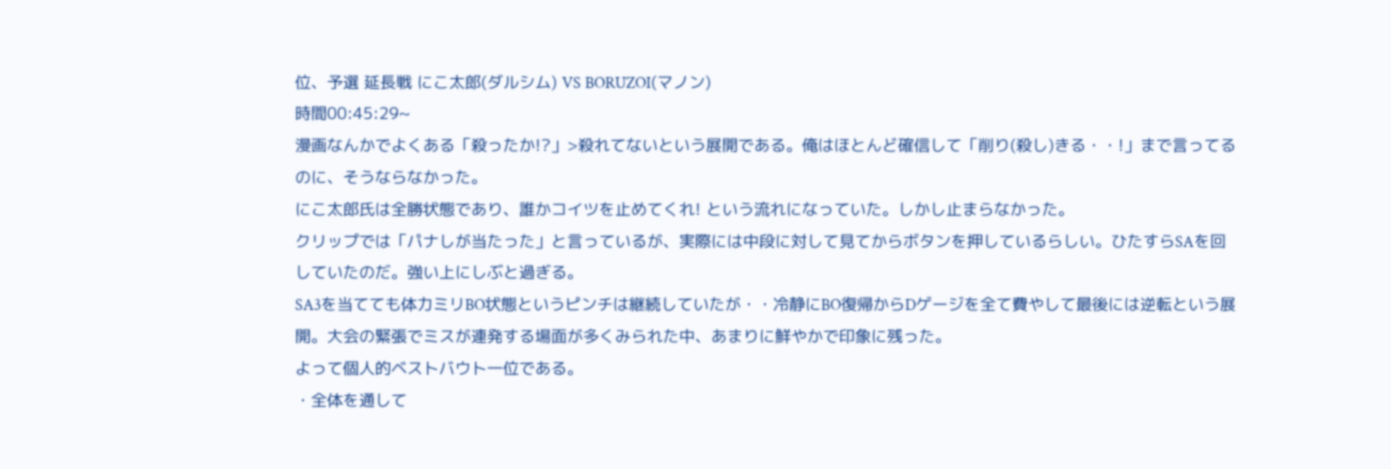位、予選 延長戦 にこ太郎(ダルシム) VS BORUZOI(マノン)
時間00:45:29~
漫画なんかでよくある「殺ったか!?」>殺れてないという展開である。俺はほとんど確信して「削り(殺し)きる・・!」まで言ってるのに、そうならなかった。
にこ太郎氏は全勝状態であり、誰かコイツを止めてくれ! という流れになっていた。しかし止まらなかった。
クリップでは「パナしが当たった」と言っているが、実際には中段に対して見てからボタンを押しているらしい。ひたすらSAを回していたのだ。強い上にしぶと過ぎる。
SA3を当てても体力ミリBO状態というピンチは継続していたが・・冷静にBO復帰からDゲージを全て費やして最後には逆転という展開。大会の緊張でミスが連発する場面が多くみられた中、あまりに鮮やかで印象に残った。
よって個人的ベストバウト一位である。
・全体を通して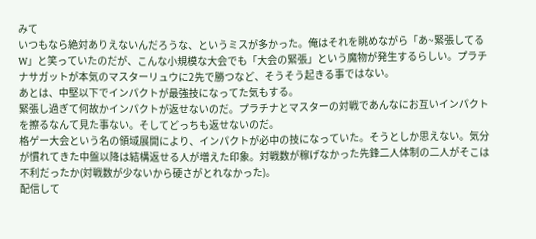みて
いつもなら絶対ありえないんだろうな、というミスが多かった。俺はそれを眺めながら「あ~緊張してるW」と笑っていたのだが、こんな小規模な大会でも「大会の緊張」という魔物が発生するらしい。プラチナサガットが本気のマスターリュウに2先で勝つなど、そうそう起きる事ではない。
あとは、中堅以下でインパクトが最強技になってた気もする。
緊張し過ぎて何故かインパクトが返せないのだ。プラチナとマスターの対戦であんなにお互いインパクトを擦るなんて見た事ない。そしてどっちも返せないのだ。
格ゲー大会という名の領域展開により、インパクトが必中の技になっていた。そうとしか思えない。気分が慣れてきた中盤以降は結構返せる人が増えた印象。対戦数が稼げなかった先鋒二人体制の二人がそこは不利だったか(対戦数が少ないから硬さがとれなかった)。
配信して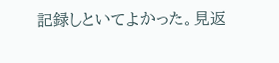記録しといてよかった。見返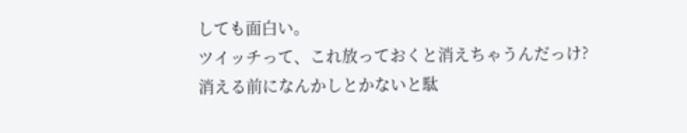しても面白い。
ツイッチって、これ放っておくと消えちゃうんだっけ? 消える前になんかしとかないと駄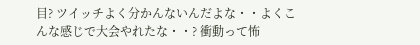目? ツイッチよく分かんないんだよな・・よくこんな感じで大会やれたな・・? 衝動って怖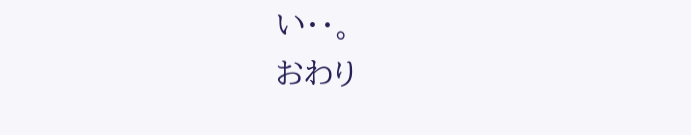い・・。
おわり